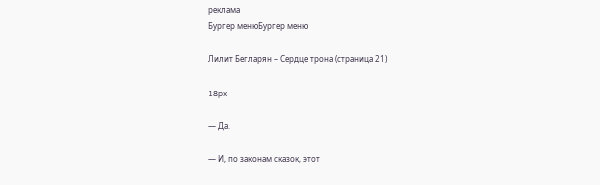реклама
Бургер менюБургер меню

Лилит Бегларян – Сердце трона (страница 21)

18px

— Да.

— И, по законам сказок, этот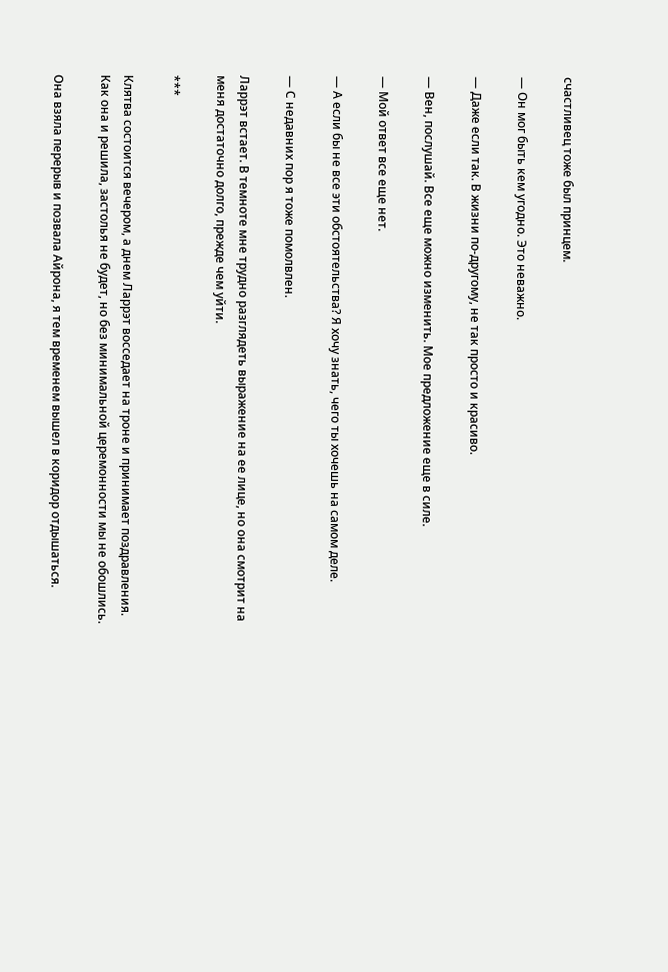счастливец тоже был принцем.

— Он мог быть кем угодно. Это неважно.

— Даже если так. В жизни по-другому, не так просто и красиво.

— Вен, послушай. Все еще можно изменить. Мое предложение еще в силе.

— Мой ответ все еще нет.

— А если бы не все эти обстоятельства? Я хочу знать, чего ты хочешь на самом деле.

— С недавних пор я тоже помолвлен.

Ларрэт встает. В темноте мне трудно разглядеть выражение на ее лице, но она смотрит на меня достаточно долго, прежде чем уйти.

***

Клятва состоится вечером, а днем Ларрэт восседает на троне и принимает поздравления. Как она и решила, застолья не будет, но без минимальной церемонности мы не обошлись.

Она взяла перерыв и позвала Айрона, я тем временем вышел в коридор отдышаться.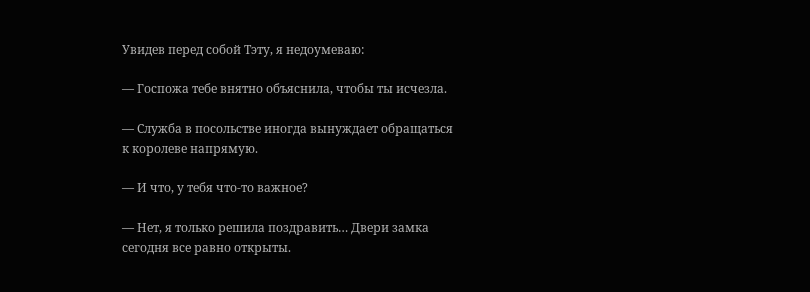Увидев перед собой Тэту, я недоумеваю:

— Госпожа тебе внятно объяснила, чтобы ты исчезла.

— Служба в посольстве иногда вынуждает обращаться к королеве напрямую.

— И что, у тебя что-то важное?

— Нет, я только решила поздравить… Двери замка сегодня все равно открыты.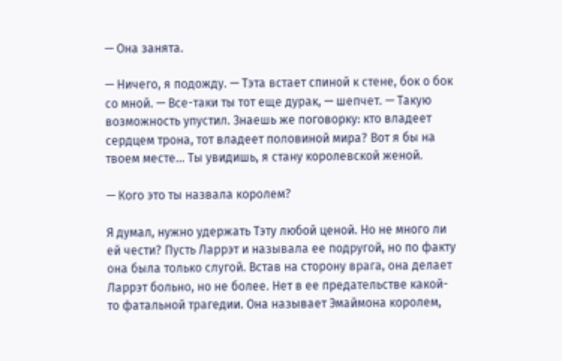— Она занята.

— Ничего, я подожду. — Тэта встает спиной к стене, бок о бок со мной. — Все-таки ты тот еще дурак, — шепчет. — Такую возможность упустил. Знаешь же поговорку: кто владеет сердцем трона, тот владеет половиной мира? Вот я бы на твоем месте… Ты увидишь, я стану королевской женой.

— Кого это ты назвала королем?

Я думал, нужно удержать Тэту любой ценой. Но не много ли ей чести? Пусть Ларрэт и называла ее подругой, но по факту она была только слугой. Встав на сторону врага, она делает Ларрэт больно, но не более. Нет в ее предательстве какой-то фатальной трагедии. Она называет Эмаймона королем,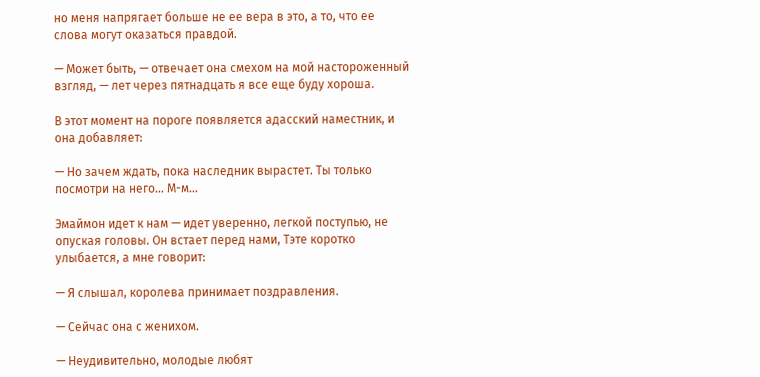но меня напрягает больше не ее вера в это, а то, что ее слова могут оказаться правдой.

— Может быть, — отвечает она смехом на мой настороженный взгляд, — лет через пятнадцать я все еще буду хороша.

В этот момент на пороге появляется адасский наместник, и она добавляет:

— Но зачем ждать, пока наследник вырастет. Ты только посмотри на него… М-м…

Эмаймон идет к нам — идет уверенно, легкой поступью, не опуская головы. Он встает перед нами, Тэте коротко улыбается, а мне говорит:

— Я слышал, королева принимает поздравления.

— Сейчас она с женихом.

— Неудивительно, молодые любят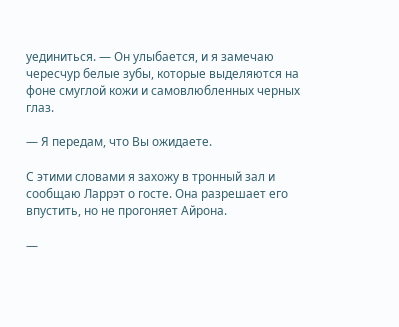уединиться. — Он улыбается, и я замечаю чересчур белые зубы, которые выделяются на фоне смуглой кожи и самовлюбленных черных глаз.

— Я передам, что Вы ожидаете.

С этими словами я захожу в тронный зал и сообщаю Ларрэт о госте. Она разрешает его впустить, но не прогоняет Айрона.

—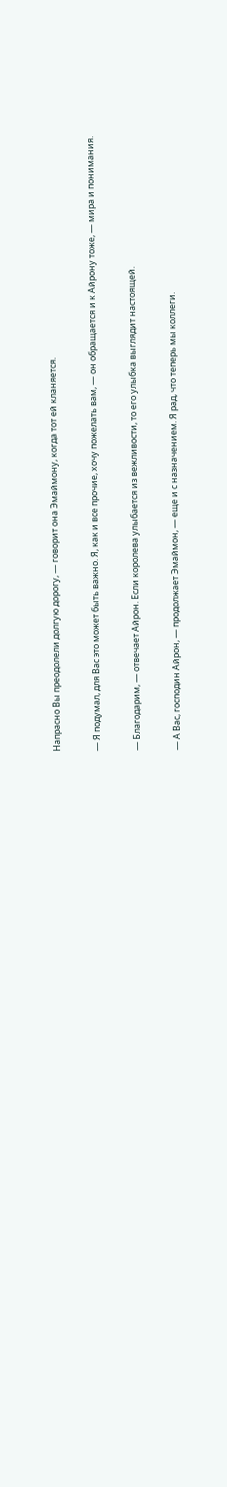Напрасно Вы преодолели долгую дорогу, — говорит она Эмаймону, когда тот ей кланяется.

— Я подумал, для Вас это может быть важно. Я, как и все прочие, хочу пожелать вам, — он обращается и к Айрону тоже, — мира и понимания.

— Благодарим, — отвечает Айрон. Если королева улыбается из вежливости, то его улыбка выглядит настоящей.

— А Вас, господин Айрон, — продолжает Эмаймон, — еще и с назначением. Я рад, что теперь мы коллеги.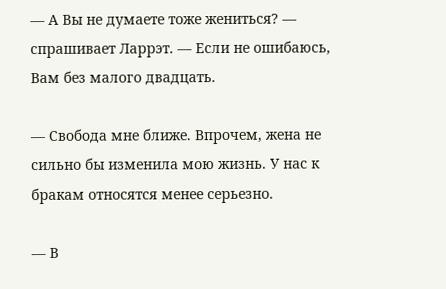— А Вы не думаете тоже жениться? — спрашивает Ларрэт. — Если не ошибаюсь, Вам без малого двадцать.

— Свобода мне ближе. Впрочем, жена не сильно бы изменила мою жизнь. У нас к бракам относятся менее серьезно.

— В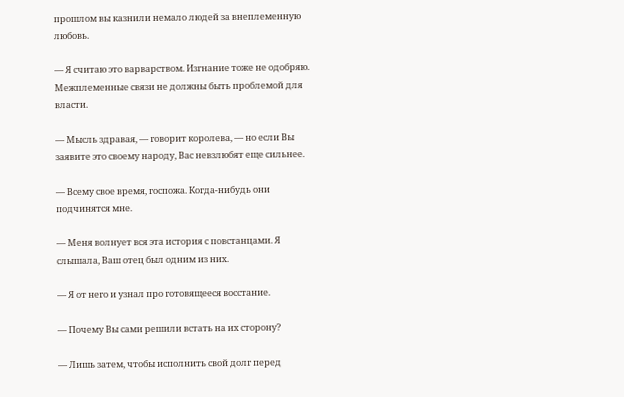прошлом вы казнили немало людей за внеплеменную любовь.

— Я считаю это варварством. Изгнание тоже не одобряю. Межплеменные связи не должны быть проблемой для власти.

— Мысль здравая, — говорит королева, — но если Вы заявите это своему народу, Вас невзлюбят еще сильнее.

— Всему свое время, госпожа. Когда-нибудь они подчинятся мне.

— Меня волнует вся эта история с повстанцами. Я слышала, Ваш отец был одним из них.

— Я от него и узнал про готовящееся восстание.

— Почему Вы сами решили встать на их сторону?

— Лишь затем, чтобы исполнить свой долг перед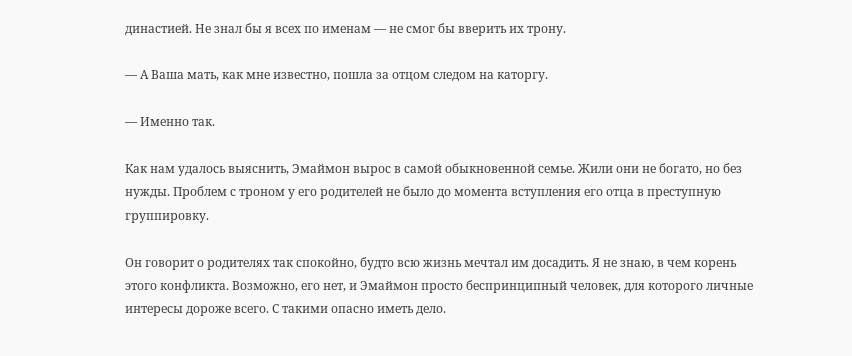династией. Не знал бы я всех по именам — не смог бы вверить их трону.

— А Ваша мать, как мне известно, пошла за отцом следом на каторгу.

— Именно так.

Как нам удалось выяснить, Эмаймон вырос в самой обыкновенной семье. Жили они не богато, но без нужды. Проблем с троном у его родителей не было до момента вступления его отца в преступную группировку.

Он говорит о родителях так спокойно, будто всю жизнь мечтал им досадить. Я не знаю, в чем корень этого конфликта. Возможно, его нет, и Эмаймон просто беспринципный человек, для которого личные интересы дороже всего. С такими опасно иметь дело.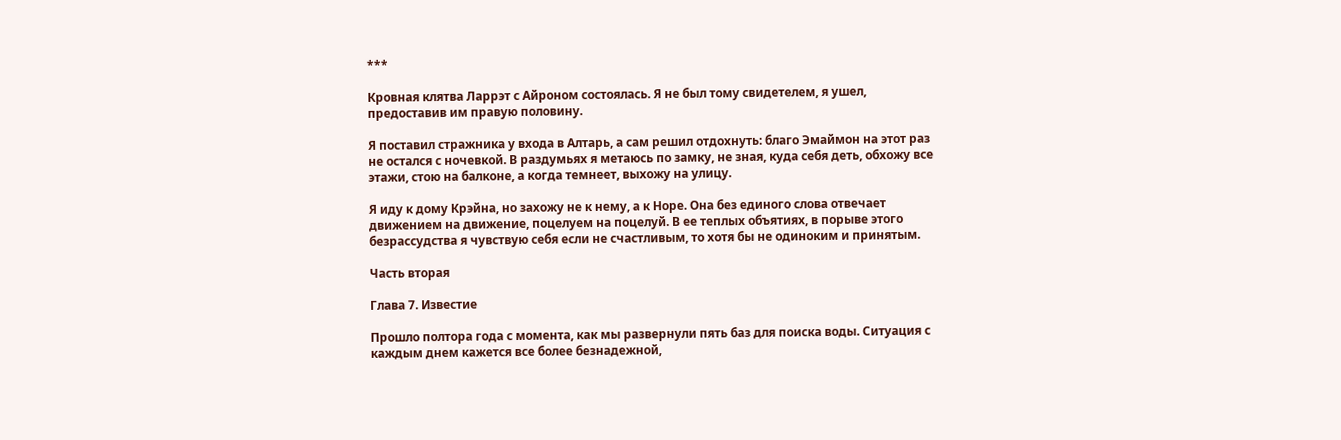***

Кровная клятва Ларрэт с Айроном состоялась. Я не был тому свидетелем, я ушел, предоставив им правую половину.

Я поставил стражника у входа в Алтарь, а сам решил отдохнуть: благо Эмаймон на этот раз не остался с ночевкой. В раздумьях я метаюсь по замку, не зная, куда себя деть, обхожу все этажи, стою на балконе, а когда темнеет, выхожу на улицу.

Я иду к дому Крэйна, но захожу не к нему, а к Норе. Она без единого слова отвечает движением на движение, поцелуем на поцелуй. В ее теплых объятиях, в порыве этого безрассудства я чувствую себя если не счастливым, то хотя бы не одиноким и принятым.

Часть вторая

Глава 7. Известие

Прошло полтора года с момента, как мы развернули пять баз для поиска воды. Ситуация с каждым днем кажется все более безнадежной,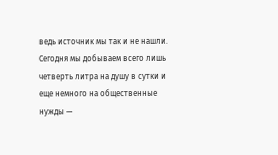ведь источник мы так и не нашли. Сегодня мы добываем всего лишь четверть литра на душу в сутки и еще немного на общественные нужды —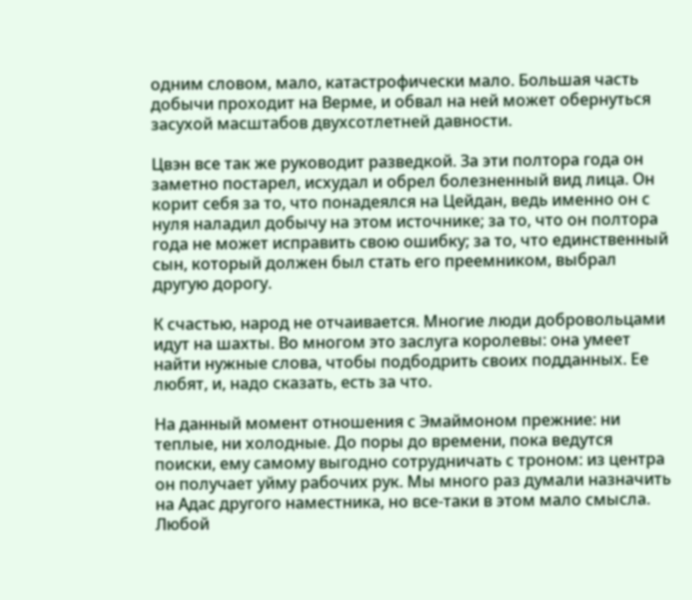одним словом, мало, катастрофически мало. Большая часть добычи проходит на Верме, и обвал на ней может обернуться засухой масштабов двухсотлетней давности.

Цвэн все так же руководит разведкой. За эти полтора года он заметно постарел, исхудал и обрел болезненный вид лица. Он корит себя за то, что понадеялся на Цейдан, ведь именно он с нуля наладил добычу на этом источнике; за то, что он полтора года не может исправить свою ошибку; за то, что единственный сын, который должен был стать его преемником, выбрал другую дорогу.

К счастью, народ не отчаивается. Многие люди добровольцами идут на шахты. Во многом это заслуга королевы: она умеет найти нужные слова, чтобы подбодрить своих подданных. Ее любят, и, надо сказать, есть за что.

На данный момент отношения с Эмаймоном прежние: ни теплые, ни холодные. До поры до времени, пока ведутся поиски, ему самому выгодно сотрудничать с троном: из центра он получает уйму рабочих рук. Мы много раз думали назначить на Адас другого наместника, но все-таки в этом мало смысла. Любой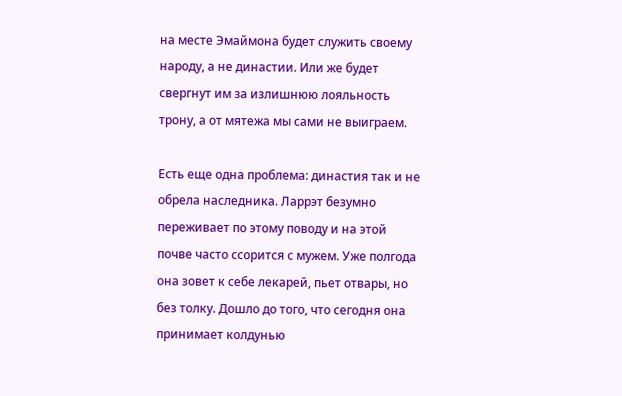на месте Эмаймона будет служить своему народу, а не династии. Или же будет свергнут им за излишнюю лояльность трону, а от мятежа мы сами не выиграем.

Есть еще одна проблема: династия так и не обрела наследника. Ларрэт безумно переживает по этому поводу и на этой почве часто ссорится с мужем. Уже полгода она зовет к себе лекарей, пьет отвары, но без толку. Дошло до того, что сегодня она принимает колдунью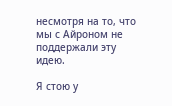несмотря на то, что мы с Айроном не поддержали эту идею.

Я стою у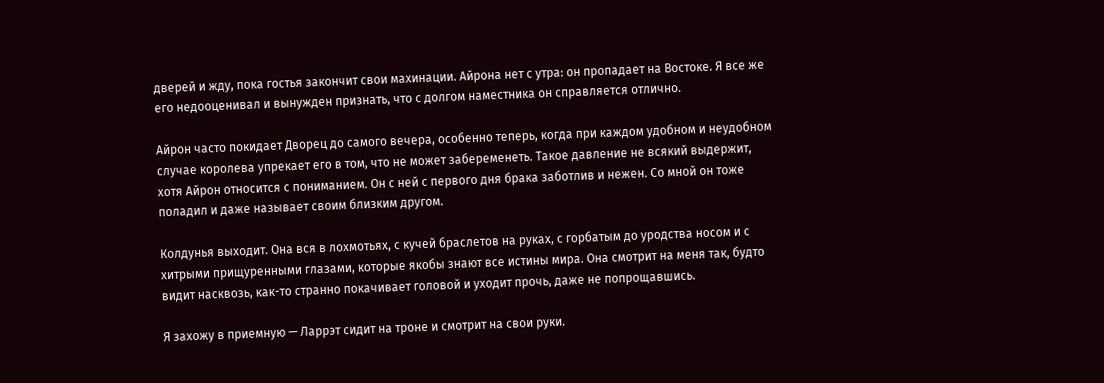дверей и жду, пока гостья закончит свои махинации. Айрона нет с утра: он пропадает на Востоке. Я все же его недооценивал и вынужден признать, что с долгом наместника он справляется отлично.

Айрон часто покидает Дворец до самого вечера, особенно теперь, когда при каждом удобном и неудобном случае королева упрекает его в том, что не может забеременеть. Такое давление не всякий выдержит, хотя Айрон относится с пониманием. Он с ней с первого дня брака заботлив и нежен. Со мной он тоже поладил и даже называет своим близким другом.

Колдунья выходит. Она вся в лохмотьях, с кучей браслетов на руках, с горбатым до уродства носом и с хитрыми прищуренными глазами, которые якобы знают все истины мира. Она смотрит на меня так, будто видит насквозь, как-то странно покачивает головой и уходит прочь, даже не попрощавшись.

Я захожу в приемную — Ларрэт сидит на троне и смотрит на свои руки.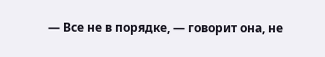— Все не в порядке, — говорит она, не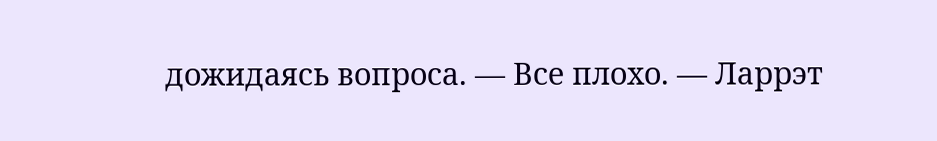дожидаясь вопроса. — Все плохо. — Ларрэт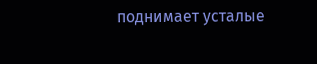поднимает усталые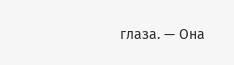глаза. — Она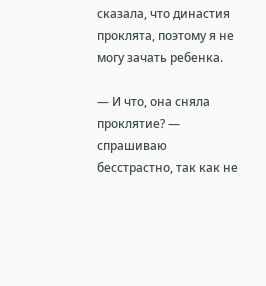сказала, что династия проклята, поэтому я не могу зачать ребенка.

— И что, она сняла проклятие? — спрашиваю бесстрастно, так как не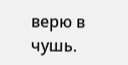верю в чушь.